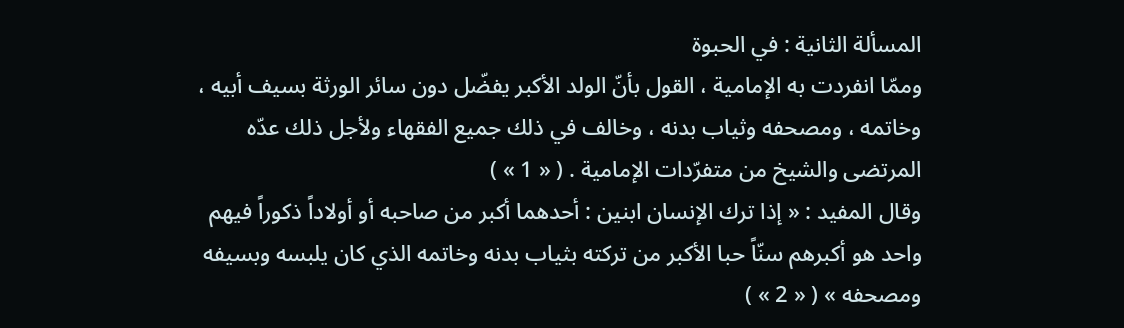المسألة الثانية : في الحبوة
وممّا انفردت به الإمامية ، القول بأنّ الولد الأكبر يفضّل دون سائر الورثة بسيف أبيه ، وخاتمه ، ومصحفه وثياب بدنه ، وخالف في ذلك جميع الفقهاء ولأجل ذلك عدّه المرتضى والشيخ من متفرّدات الإمامية . ( « 1 » )
وقال المفيد : « إذا ترك الإنسان ابنين : أحدهما أكبر من صاحبه أو أولاداً ذكوراً فيهم واحد هو أكبرهم سنّاً حبا الأكبر من تركته بثياب بدنه وخاتمه الذي كان يلبسه وبسيفه ومصحفه » ( « 2 » )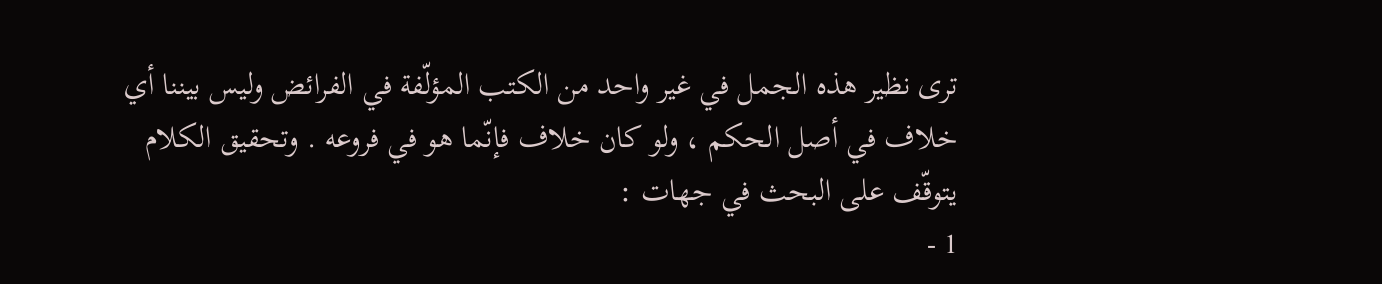ترى نظير هذه الجمل في غير واحد من الكتب المؤلّفة في الفرائض وليس بيننا أي خلاف في أصل الحكم ، ولو كان خلاف فإنّما هو في فروعه . وتحقيق الكلام يتوقّف على البحث في جهات :
1 -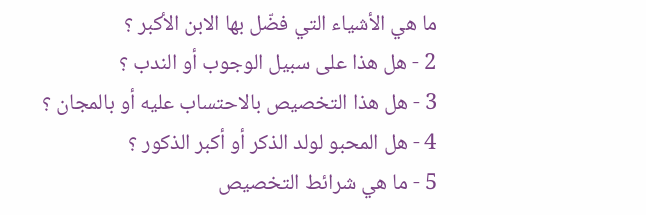ما هي الأشياء التي فضّل بها الابن الأكبر ؟
2 - هل هذا على سبيل الوجوب أو الندب ؟
3 - هل هذا التخصيص بالاحتساب عليه أو بالمجان ؟
4 - هل المحبو لولد الذكر أو أكبر الذكور ؟
5 - ما هي شرائط التخصيص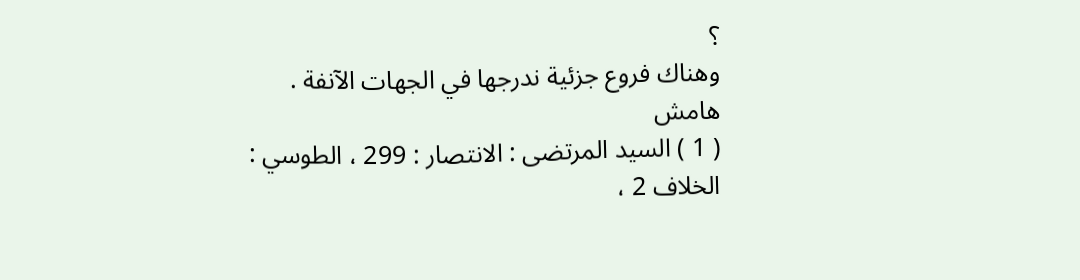؟
وهناك فروع جزئية ندرجها في الجهات الآنفة .
هامش
( 1 ) السيد المرتضى : الانتصار : 299 ، الطوسي : الخلاف 2 ،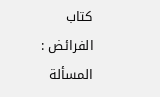كتاب الفرائض : المسألة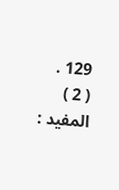129 .
( 2 ) المفيد :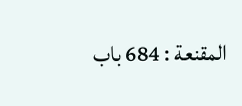المقنعة : 684 باب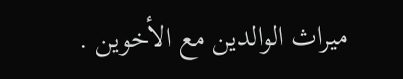ميراث الوالدين مع الأخوين .